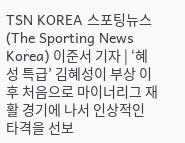TSN KOREA 스포팅뉴스 (The Sporting News Korea) 이준서 기자 | ‘혜성 특급’ 김혜성이 부상 이후 처음으로 마이너리그 재활 경기에 나서 인상적인 타격을 선보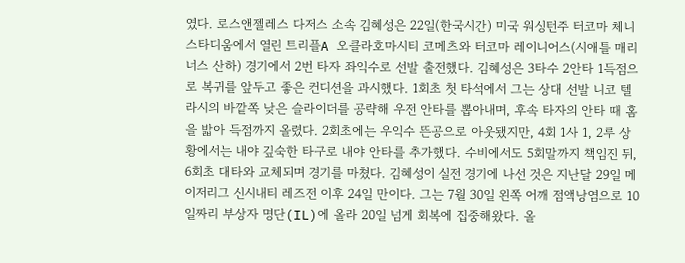였다. 로스앤젤레스 다저스 소속 김혜성은 22일(한국시간) 미국 워싱턴주 터코마 체니 스타디움에서 열린 트리플A 오클라호마시티 코메츠와 터코마 레이니어스(시애틀 매리너스 산하) 경기에서 2번 타자 좌익수로 선발 출전했다. 김혜성은 3타수 2안타 1득점으로 복귀를 앞두고 좋은 컨디션을 과시했다. 1회초 첫 타석에서 그는 상대 선발 니코 텔라시의 바깥쪽 낮은 슬라이더를 공략해 우전 안타를 뽑아내며, 후속 타자의 안타 때 홈을 밟아 득점까지 올렸다. 2회초에는 우익수 뜬공으로 아웃됐지만, 4회 1사 1, 2루 상황에서는 내야 깊숙한 타구로 내야 안타를 추가했다. 수비에서도 5회말까지 책임진 뒤, 6회초 대타와 교체되며 경기를 마쳤다. 김혜성이 실전 경기에 나선 것은 지난달 29일 메이저리그 신시내티 레즈전 이후 24일 만이다. 그는 7월 30일 왼쪽 어깨 점액낭염으로 10일짜리 부상자 명단(IL)에 올라 20일 넘게 회복에 집중해왔다. 올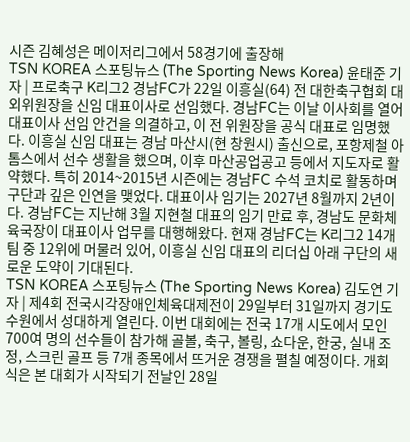시즌 김혜성은 메이저리그에서 58경기에 출장해
TSN KOREA 스포팅뉴스 (The Sporting News Korea) 윤태준 기자 | 프로축구 K리그2 경남FC가 22일 이흥실(64) 전 대한축구협회 대외위원장을 신임 대표이사로 선임했다. 경남FC는 이날 이사회를 열어 대표이사 선임 안건을 의결하고, 이 전 위원장을 공식 대표로 임명했다. 이흥실 신임 대표는 경남 마산시(현 창원시) 출신으로, 포항제철 아톰스에서 선수 생활을 했으며, 이후 마산공업공고 등에서 지도자로 활약했다. 특히 2014~2015년 시즌에는 경남FC 수석 코치로 활동하며 구단과 깊은 인연을 맺었다. 대표이사 임기는 2027년 8월까지 2년이다. 경남FC는 지난해 3월 지현철 대표의 임기 만료 후, 경남도 문화체육국장이 대표이사 업무를 대행해왔다. 현재 경남FC는 K리그2 14개 팀 중 12위에 머물러 있어, 이흥실 신임 대표의 리더십 아래 구단의 새로운 도약이 기대된다.
TSN KOREA 스포팅뉴스 (The Sporting News Korea) 김도연 기자 | 제4회 전국시각장애인체육대제전이 29일부터 31일까지 경기도 수원에서 성대하게 열린다. 이번 대회에는 전국 17개 시도에서 모인 700여 명의 선수들이 참가해 골볼, 축구, 볼링, 쇼다운, 한궁, 실내 조정, 스크린 골프 등 7개 종목에서 뜨거운 경쟁을 펼칠 예정이다. 개회식은 본 대회가 시작되기 전날인 28일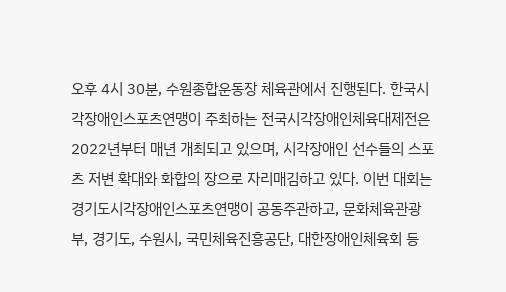오후 4시 30분, 수원종합운동장 체육관에서 진행된다. 한국시각장애인스포츠연맹이 주최하는 전국시각장애인체육대제전은 2022년부터 매년 개최되고 있으며, 시각장애인 선수들의 스포츠 저변 확대와 화합의 장으로 자리매김하고 있다. 이번 대회는 경기도시각장애인스포츠연맹이 공동주관하고, 문화체육관광부, 경기도, 수원시, 국민체육진흥공단, 대한장애인체육회 등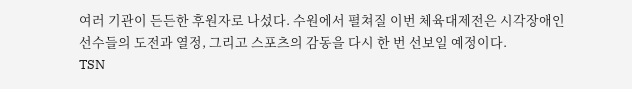여러 기관이 든든한 후원자로 나섰다. 수원에서 펼쳐질 이번 체육대제전은 시각장애인 선수들의 도전과 열정, 그리고 스포츠의 감동을 다시 한 번 선보일 예정이다.
TSN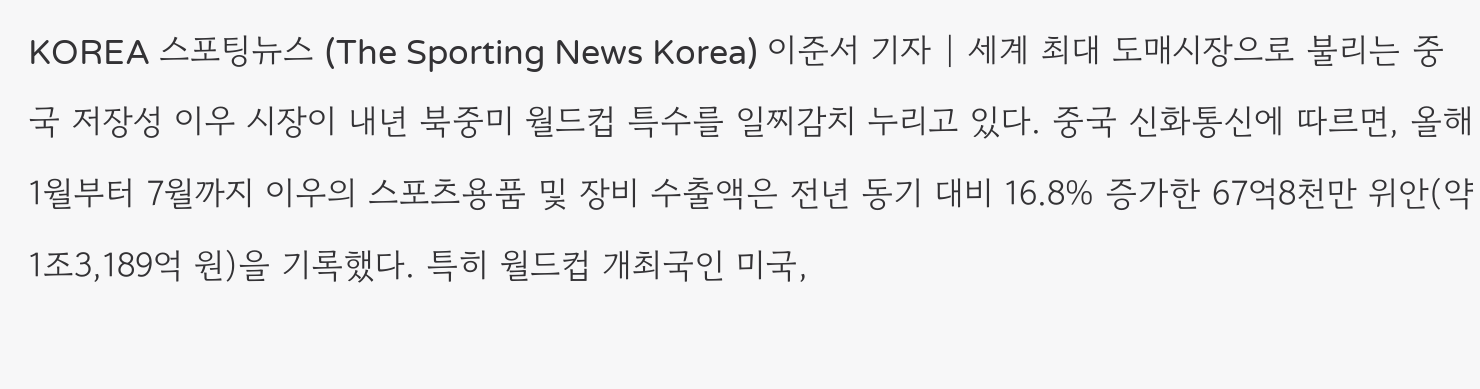KOREA 스포팅뉴스 (The Sporting News Korea) 이준서 기자 | 세계 최대 도매시장으로 불리는 중국 저장성 이우 시장이 내년 북중미 월드컵 특수를 일찌감치 누리고 있다. 중국 신화통신에 따르면, 올해 1월부터 7월까지 이우의 스포츠용품 및 장비 수출액은 전년 동기 대비 16.8% 증가한 67억8천만 위안(약 1조3,189억 원)을 기록했다. 특히 월드컵 개최국인 미국,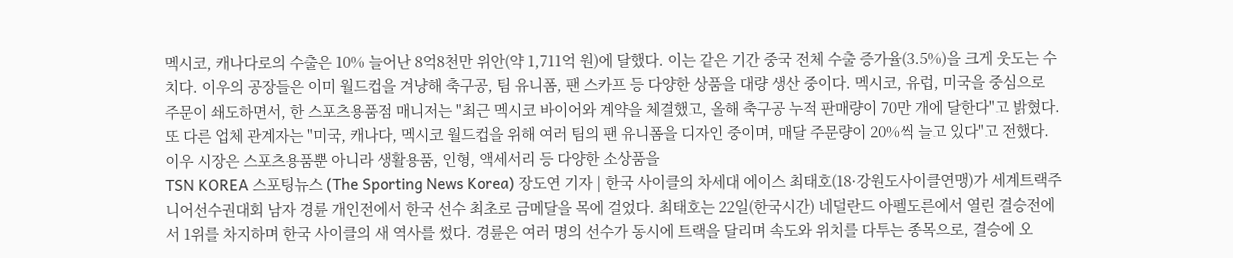멕시코, 캐나다로의 수출은 10% 늘어난 8억8천만 위안(약 1,711억 원)에 달했다. 이는 같은 기간 중국 전체 수출 증가율(3.5%)을 크게 웃도는 수치다. 이우의 공장들은 이미 월드컵을 겨냥해 축구공, 팀 유니폼, 팬 스카프 등 다양한 상품을 대량 생산 중이다. 멕시코, 유럽, 미국을 중심으로 주문이 쇄도하면서, 한 스포츠용품점 매니저는 "최근 멕시코 바이어와 계약을 체결했고, 올해 축구공 누적 판매량이 70만 개에 달한다"고 밝혔다. 또 다른 업체 관계자는 "미국, 캐나다, 멕시코 월드컵을 위해 여러 팀의 팬 유니폼을 디자인 중이며, 매달 주문량이 20%씩 늘고 있다"고 전했다. 이우 시장은 스포츠용품뿐 아니라 생활용품, 인형, 액세서리 등 다양한 소상품을
TSN KOREA 스포팅뉴스 (The Sporting News Korea) 장도연 기자 | 한국 사이클의 차세대 에이스 최태호(18·강원도사이클연맹)가 세계트랙주니어선수권대회 남자 경륜 개인전에서 한국 선수 최초로 금메달을 목에 걸었다. 최태호는 22일(한국시간) 네덜란드 아펠도른에서 열린 결승전에서 1위를 차지하며 한국 사이클의 새 역사를 썼다. 경륜은 여러 명의 선수가 동시에 트랙을 달리며 속도와 위치를 다투는 종목으로, 결승에 오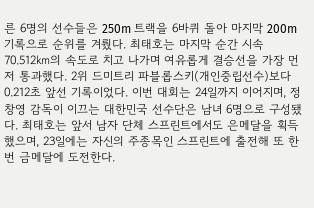른 6명의 선수들은 250m 트랙을 6바퀴 돌아 마지막 200m 기록으로 순위를 겨뤘다. 최태호는 마지막 순간 시속 70.512㎞의 속도로 치고 나가며 여유롭게 결승선을 가장 먼저 통과했다. 2위 드미트리 파블롭스키(개인중립선수)보다 0.212초 앞선 기록이었다. 이번 대회는 24일까지 이어지며, 정창영 감독이 이끄는 대한민국 선수단은 남녀 6명으로 구성됐다. 최태호는 앞서 남자 단체 스프린트에서도 은메달을 획득했으며, 23일에는 자신의 주종목인 스프린트에 출전해 또 한 번 금메달에 도전한다.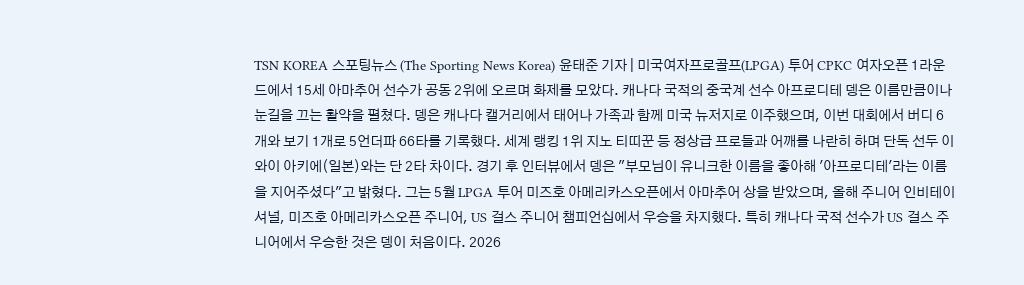TSN KOREA 스포팅뉴스 (The Sporting News Korea) 윤태준 기자 | 미국여자프로골프(LPGA) 투어 CPKC 여자오픈 1라운드에서 15세 아마추어 선수가 공동 2위에 오르며 화제를 모았다. 캐나다 국적의 중국계 선수 아프로디테 뎅은 이름만큼이나 눈길을 끄는 활약을 펼쳤다. 뎅은 캐나다 캘거리에서 태어나 가족과 함께 미국 뉴저지로 이주했으며, 이번 대회에서 버디 6개와 보기 1개로 5언더파 66타를 기록했다. 세계 랭킹 1위 지노 티띠꾼 등 정상급 프로들과 어깨를 나란히 하며 단독 선두 이와이 아키에(일본)와는 단 2타 차이다. 경기 후 인터뷰에서 뎅은 "부모님이 유니크한 이름을 좋아해 '아프로디테'라는 이름을 지어주셨다"고 밝혔다. 그는 5월 LPGA 투어 미즈호 아메리카스오픈에서 아마추어 상을 받았으며, 올해 주니어 인비테이셔널, 미즈호 아메리카스오픈 주니어, US 걸스 주니어 챔피언십에서 우승을 차지했다. 특히 캐나다 국적 선수가 US 걸스 주니어에서 우승한 것은 뎅이 처음이다. 2026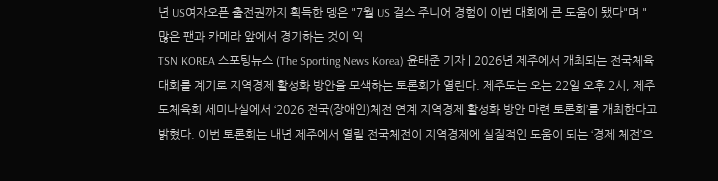년 US여자오픈 출전권까지 획득한 뎅은 "7월 US 걸스 주니어 경험이 이번 대회에 큰 도움이 됐다"며 "많은 팬과 카메라 앞에서 경기하는 것이 익
TSN KOREA 스포팅뉴스 (The Sporting News Korea) 윤태준 기자 | 2026년 제주에서 개최되는 전국체육대회를 계기로 지역경제 활성화 방안을 모색하는 토론회가 열린다. 제주도는 오는 22일 오후 2시, 제주도체육회 세미나실에서 ‘2026 전국(장애인)체전 연계 지역경제 활성화 방안 마련 토론회’를 개최한다고 밝혔다. 이번 토론회는 내년 제주에서 열릴 전국체전이 지역경제에 실질적인 도움이 되는 ‘경제 체전’으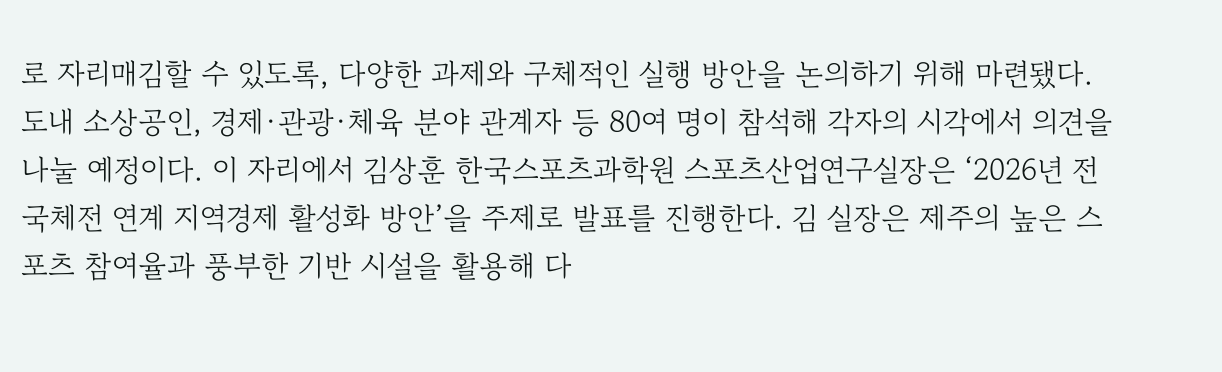로 자리매김할 수 있도록, 다양한 과제와 구체적인 실행 방안을 논의하기 위해 마련됐다. 도내 소상공인, 경제·관광·체육 분야 관계자 등 80여 명이 참석해 각자의 시각에서 의견을 나눌 예정이다. 이 자리에서 김상훈 한국스포츠과학원 스포츠산업연구실장은 ‘2026년 전국체전 연계 지역경제 활성화 방안’을 주제로 발표를 진행한다. 김 실장은 제주의 높은 스포츠 참여율과 풍부한 기반 시설을 활용해 다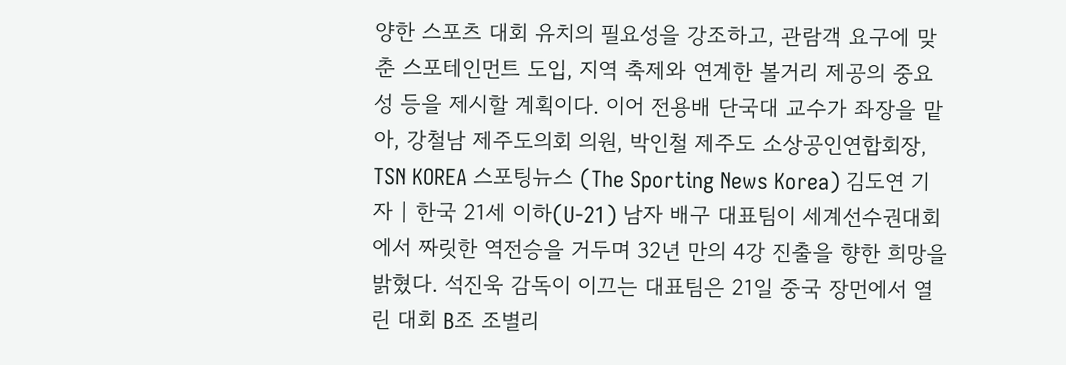양한 스포츠 대회 유치의 필요성을 강조하고, 관람객 요구에 맞춘 스포테인먼트 도입, 지역 축제와 연계한 볼거리 제공의 중요성 등을 제시할 계획이다. 이어 전용배 단국대 교수가 좌장을 맡아, 강철남 제주도의회 의원, 박인철 제주도 소상공인연합회장,
TSN KOREA 스포팅뉴스 (The Sporting News Korea) 김도연 기자 | 한국 21세 이하(U-21) 남자 배구 대표팀이 세계선수권대회에서 짜릿한 역전승을 거두며 32년 만의 4강 진출을 향한 희망을 밝혔다. 석진욱 감독이 이끄는 대표팀은 21일 중국 장먼에서 열린 대회 B조 조별리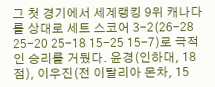그 첫 경기에서 세계랭킹 9위 캐나다를 상대로 세트 스코어 3-2(26-28 25-20 25-18 15-25 15-7)로 극적인 승리를 거뒀다. 윤경(인하대, 18점), 이우진(전 이탈리아 몬차, 15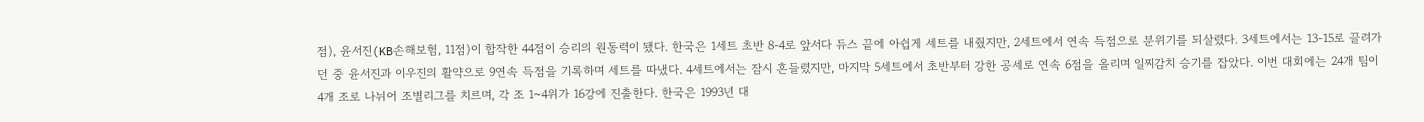점), 윤서진(KB손해보험, 11점)이 합작한 44점이 승리의 원동력이 됐다. 한국은 1세트 초반 8-4로 앞서다 듀스 끝에 아쉽게 세트를 내줬지만, 2세트에서 연속 득점으로 분위기를 되살렸다. 3세트에서는 13-15로 끌려가던 중 윤서진과 이우진의 활약으로 9연속 득점을 기록하며 세트를 따냈다. 4세트에서는 잠시 흔들렸지만, 마지막 5세트에서 초반부터 강한 공세로 연속 6점을 올리며 일찌감치 승기를 잡았다. 이번 대회에는 24개 팀이 4개 조로 나뉘어 조별리그를 치르며, 각 조 1~4위가 16강에 진출한다. 한국은 1993년 대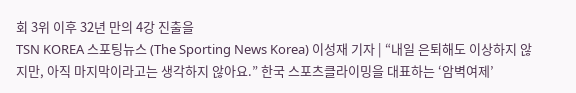회 3위 이후 32년 만의 4강 진출을
TSN KOREA 스포팅뉴스 (The Sporting News Korea) 이성재 기자 | “내일 은퇴해도 이상하지 않지만, 아직 마지막이라고는 생각하지 않아요.” 한국 스포츠클라이밍을 대표하는 ‘암벽여제’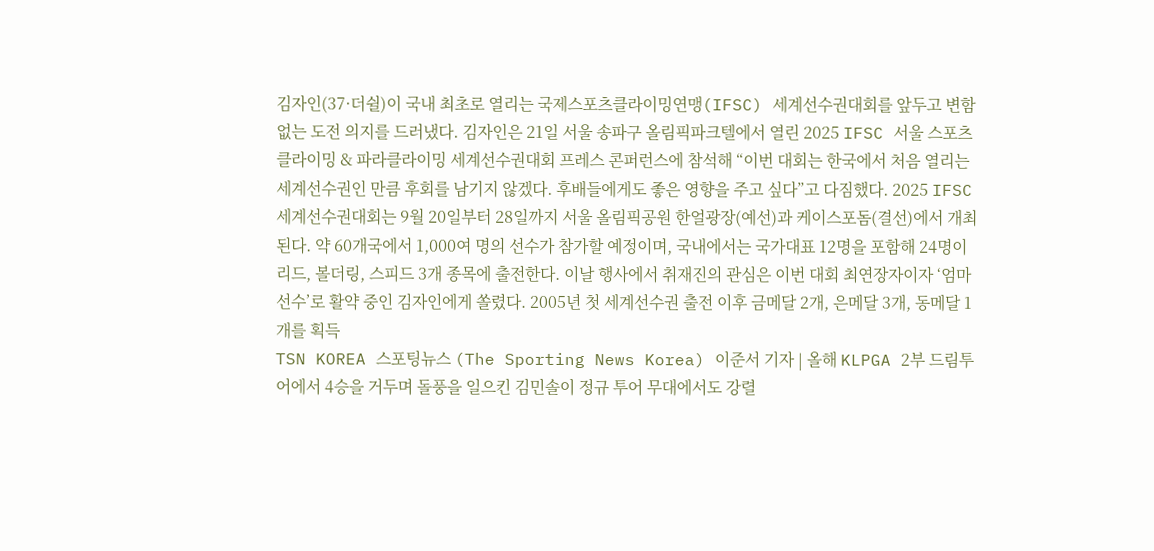김자인(37·더쉴)이 국내 최초로 열리는 국제스포츠클라이밍연맹(IFSC) 세계선수권대회를 앞두고 변함없는 도전 의지를 드러냈다. 김자인은 21일 서울 송파구 올림픽파크텔에서 열린 2025 IFSC 서울 스포츠클라이밍 & 파라클라이밍 세계선수권대회 프레스 콘퍼런스에 참석해 “이번 대회는 한국에서 처음 열리는 세계선수권인 만큼 후회를 남기지 않겠다. 후배들에게도 좋은 영향을 주고 싶다”고 다짐했다. 2025 IFSC 세계선수권대회는 9월 20일부터 28일까지 서울 올림픽공원 한얼광장(예선)과 케이스포돔(결선)에서 개최된다. 약 60개국에서 1,000여 명의 선수가 참가할 예정이며, 국내에서는 국가대표 12명을 포함해 24명이 리드, 볼더링, 스피드 3개 종목에 출전한다. 이날 행사에서 취재진의 관심은 이번 대회 최연장자이자 ‘엄마 선수’로 활약 중인 김자인에게 쏠렸다. 2005년 첫 세계선수권 출전 이후 금메달 2개, 은메달 3개, 동메달 1개를 획득
TSN KOREA 스포팅뉴스 (The Sporting News Korea) 이준서 기자 | 올해 KLPGA 2부 드림투어에서 4승을 거두며 돌풍을 일으킨 김민솔이 정규 투어 무대에서도 강렬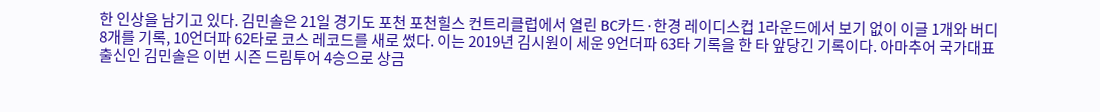한 인상을 남기고 있다. 김민솔은 21일 경기도 포천 포천힐스 컨트리클럽에서 열린 BC카드·한경 레이디스컵 1라운드에서 보기 없이 이글 1개와 버디 8개를 기록, 10언더파 62타로 코스 레코드를 새로 썼다. 이는 2019년 김시원이 세운 9언더파 63타 기록을 한 타 앞당긴 기록이다. 아마추어 국가대표 출신인 김민솔은 이번 시즌 드림투어 4승으로 상금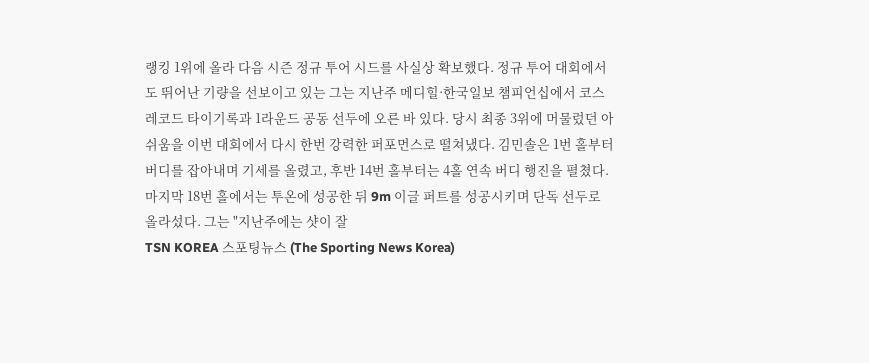랭킹 1위에 올라 다음 시즌 정규 투어 시드를 사실상 확보했다. 정규 투어 대회에서도 뛰어난 기량을 선보이고 있는 그는 지난주 메디힐·한국일보 챔피언십에서 코스 레코드 타이기록과 1라운드 공동 선두에 오른 바 있다. 당시 최종 3위에 머물렀던 아쉬움을 이번 대회에서 다시 한번 강력한 퍼포먼스로 떨쳐냈다. 김민솔은 1번 홀부터 버디를 잡아내며 기세를 올렸고, 후반 14번 홀부터는 4홀 연속 버디 행진을 펼쳤다. 마지막 18번 홀에서는 투온에 성공한 뒤 9m 이글 퍼트를 성공시키며 단독 선두로 올라섰다. 그는 "지난주에는 샷이 잘
TSN KOREA 스포팅뉴스 (The Sporting News Korea)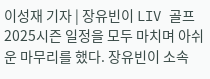이성재 기자 | 장유빈이 LIV 골프 2025시즌 일정을 모두 마치며 아쉬운 마무리를 했다. 장유빈이 소속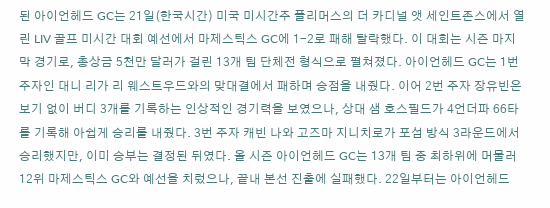된 아이언헤드 GC는 21일(한국시간) 미국 미시간주 플리머스의 더 카디널 앳 세인트존스에서 열린 LIV 골프 미시간 대회 예선에서 마제스틱스 GC에 1-2로 패해 탈락했다. 이 대회는 시즌 마지막 경기로, 총상금 5천만 달러가 걸린 13개 팀 단체전 형식으로 펼쳐졌다. 아이언헤드 GC는 1번 주자인 대니 리가 리 웨스트우드와의 맞대결에서 패하며 승점을 내줬다. 이어 2번 주자 장유빈은 보기 없이 버디 3개를 기록하는 인상적인 경기력을 보였으나, 상대 샘 호스필드가 4언더파 66타를 기록해 아쉽게 승리를 내줬다. 3번 주자 캐빈 나와 고즈마 지니치로가 포섬 방식 3라운드에서 승리했지만, 이미 승부는 결정된 뒤였다. 올 시즌 아이언헤드 GC는 13개 팀 중 최하위에 머물러 12위 마제스틱스 GC와 예선을 치렀으나, 끝내 본선 진출에 실패했다. 22일부터는 아이언헤드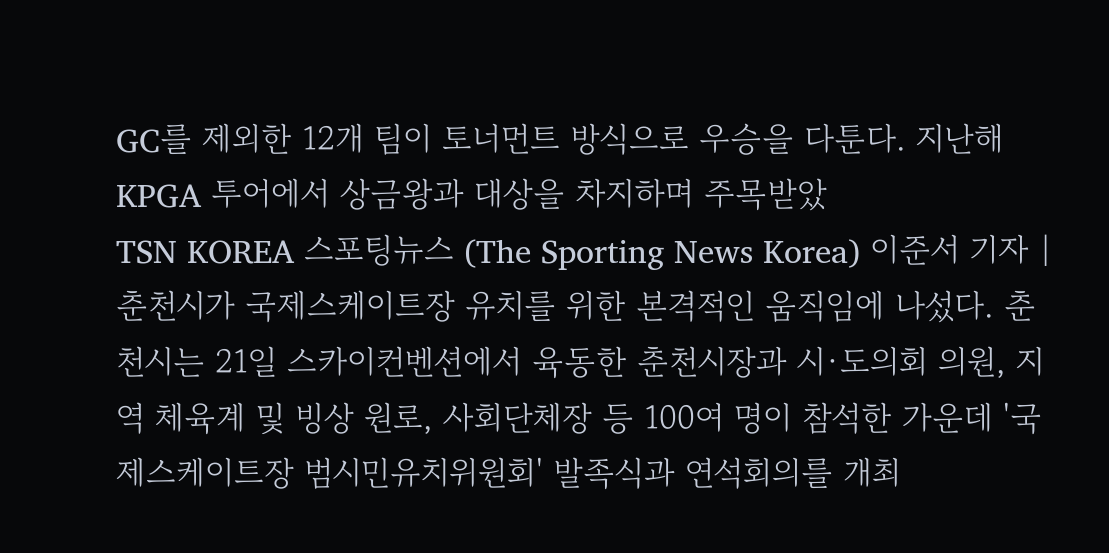GC를 제외한 12개 팀이 토너먼트 방식으로 우승을 다툰다. 지난해 KPGA 투어에서 상금왕과 대상을 차지하며 주목받았
TSN KOREA 스포팅뉴스 (The Sporting News Korea) 이준서 기자 | 춘천시가 국제스케이트장 유치를 위한 본격적인 움직임에 나섰다. 춘천시는 21일 스카이컨벤션에서 육동한 춘천시장과 시·도의회 의원, 지역 체육계 및 빙상 원로, 사회단체장 등 100여 명이 참석한 가운데 '국제스케이트장 범시민유치위원회' 발족식과 연석회의를 개최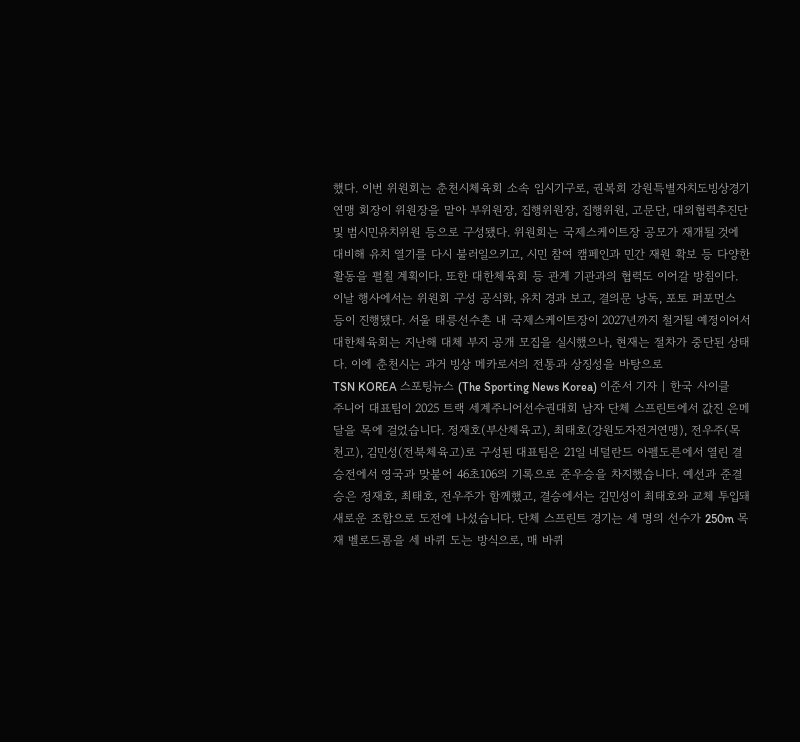했다. 이번 위원회는 춘천시체육회 소속 임시기구로, 권복희 강원특별자치도빙상경기연맹 회장이 위원장을 맡아 부위원장, 집행위원장, 집행위원, 고문단, 대외협력추진단 및 범시민유치위원 등으로 구성됐다. 위원회는 국제스케이트장 공모가 재개될 것에 대비해 유치 열기를 다시 불러일으키고, 시민 참여 캠페인과 민간 재원 확보 등 다양한 활동을 펼칠 계획이다. 또한 대한체육회 등 관계 기관과의 협력도 이어갈 방침이다. 이날 행사에서는 위원회 구성 공식화, 유치 경과 보고, 결의문 낭독, 포토 퍼포먼스 등이 진행됐다. 서울 태릉선수촌 내 국제스케이트장이 2027년까지 철거될 예정이어서 대한체육회는 지난해 대체 부지 공개 모집을 실시했으나, 현재는 절차가 중단된 상태다. 이에 춘천시는 과거 빙상 메카로서의 전통과 상징성을 바탕으로
TSN KOREA 스포팅뉴스 (The Sporting News Korea) 이준서 기자 | 한국 사이클 주니어 대표팀이 2025 트랙 세계주니어선수권대회 남자 단체 스프린트에서 값진 은메달을 목에 걸었습니다. 정재호(부산체육고), 최태호(강원도자전거연맹), 전우주(목천고), 김민성(전북체육고)로 구성된 대표팀은 21일 네덜란드 아펠도른에서 열린 결승전에서 영국과 맞붙어 46초106의 기록으로 준우승을 차지했습니다. 예선과 준결승은 정재호, 최태호, 전우주가 함께했고, 결승에서는 김민성이 최태호와 교체 투입돼 새로운 조합으로 도전에 나섰습니다. 단체 스프린트 경기는 세 명의 선수가 250m 목재 벨로드롬을 세 바퀴 도는 방식으로, 매 바퀴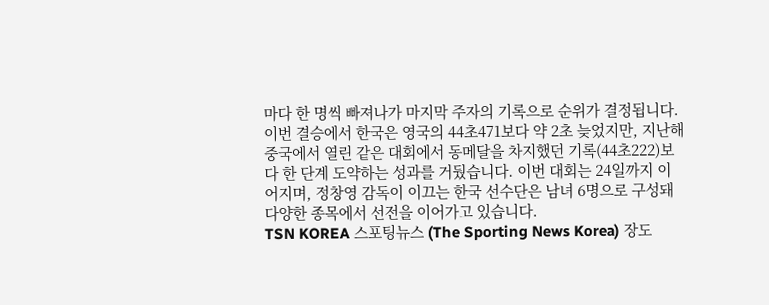마다 한 명씩 빠져나가 마지막 주자의 기록으로 순위가 결정됩니다. 이번 결승에서 한국은 영국의 44초471보다 약 2초 늦었지만, 지난해 중국에서 열린 같은 대회에서 동메달을 차지했던 기록(44초222)보다 한 단계 도약하는 성과를 거뒀습니다. 이번 대회는 24일까지 이어지며, 정창영 감독이 이끄는 한국 선수단은 남녀 6명으로 구성돼 다양한 종목에서 선전을 이어가고 있습니다.
TSN KOREA 스포팅뉴스 (The Sporting News Korea) 장도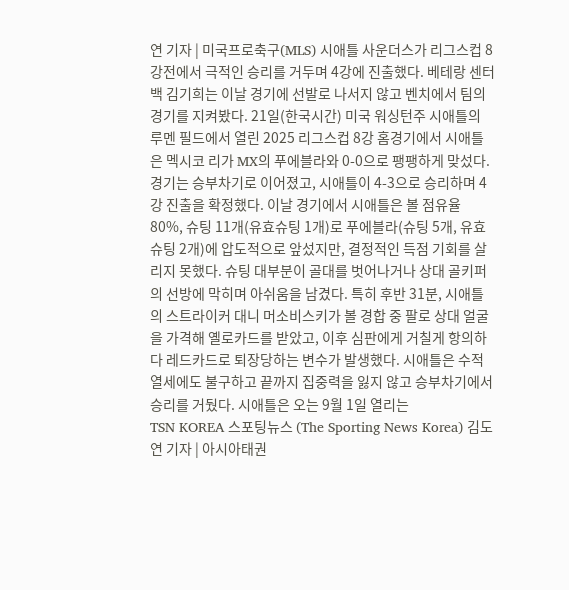연 기자 | 미국프로축구(MLS) 시애틀 사운더스가 리그스컵 8강전에서 극적인 승리를 거두며 4강에 진출했다. 베테랑 센터백 김기희는 이날 경기에 선발로 나서지 않고 벤치에서 팀의 경기를 지켜봤다. 21일(한국시간) 미국 워싱턴주 시애틀의 루멘 필드에서 열린 2025 리그스컵 8강 홈경기에서 시애틀은 멕시코 리가 MX의 푸에블라와 0-0으로 팽팽하게 맞섰다. 경기는 승부차기로 이어졌고, 시애틀이 4-3으로 승리하며 4강 진출을 확정했다. 이날 경기에서 시애틀은 볼 점유율 80%, 슈팅 11개(유효슈팅 1개)로 푸에블라(슈팅 5개, 유효슈팅 2개)에 압도적으로 앞섰지만, 결정적인 득점 기회를 살리지 못했다. 슈팅 대부분이 골대를 벗어나거나 상대 골키퍼의 선방에 막히며 아쉬움을 남겼다. 특히 후반 31분, 시애틀의 스트라이커 대니 머소비스키가 볼 경합 중 팔로 상대 얼굴을 가격해 옐로카드를 받았고, 이후 심판에게 거칠게 항의하다 레드카드로 퇴장당하는 변수가 발생했다. 시애틀은 수적 열세에도 불구하고 끝까지 집중력을 잃지 않고 승부차기에서 승리를 거뒀다. 시애틀은 오는 9월 1일 열리는
TSN KOREA 스포팅뉴스 (The Sporting News Korea) 김도연 기자 | 아시아태권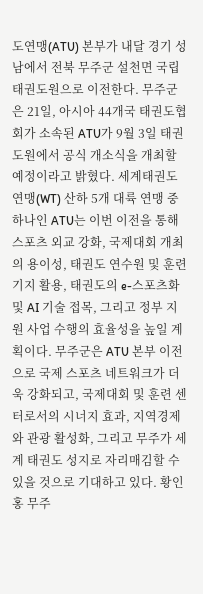도연맹(ATU) 본부가 내달 경기 성남에서 전북 무주군 설천면 국립태권도원으로 이전한다. 무주군은 21일, 아시아 44개국 태권도협회가 소속된 ATU가 9월 3일 태권도원에서 공식 개소식을 개최할 예정이라고 밝혔다. 세계태권도연맹(WT) 산하 5개 대륙 연맹 중 하나인 ATU는 이번 이전을 통해 스포츠 외교 강화, 국제대회 개최의 용이성, 태권도 연수원 및 훈련기지 활용, 태권도의 e-스포츠화 및 AI 기술 접목, 그리고 정부 지원 사업 수행의 효율성을 높일 계획이다. 무주군은 ATU 본부 이전으로 국제 스포츠 네트워크가 더욱 강화되고, 국제대회 및 훈련 센터로서의 시너지 효과, 지역경제와 관광 활성화, 그리고 무주가 세계 태권도 성지로 자리매김할 수 있을 것으로 기대하고 있다. 황인홍 무주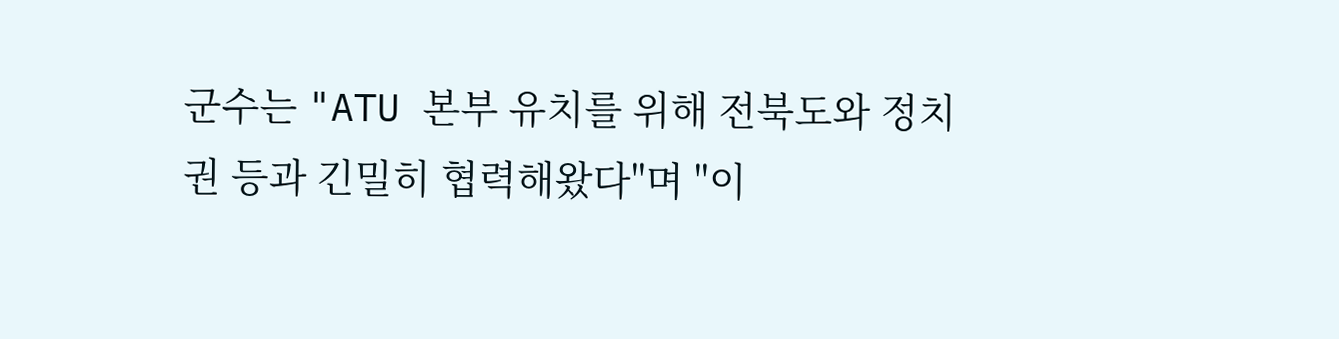군수는 "ATU 본부 유치를 위해 전북도와 정치권 등과 긴밀히 협력해왔다"며 "이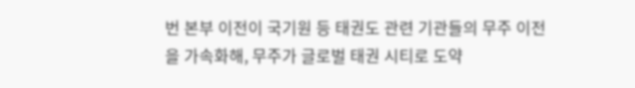번 본부 이전이 국기원 등 태권도 관련 기관들의 무주 이전을 가속화해, 무주가 글로벌 태권 시티로 도약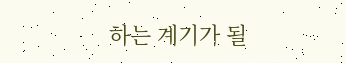하는 계기가 될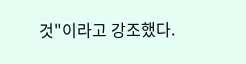것"이라고 강조했다.